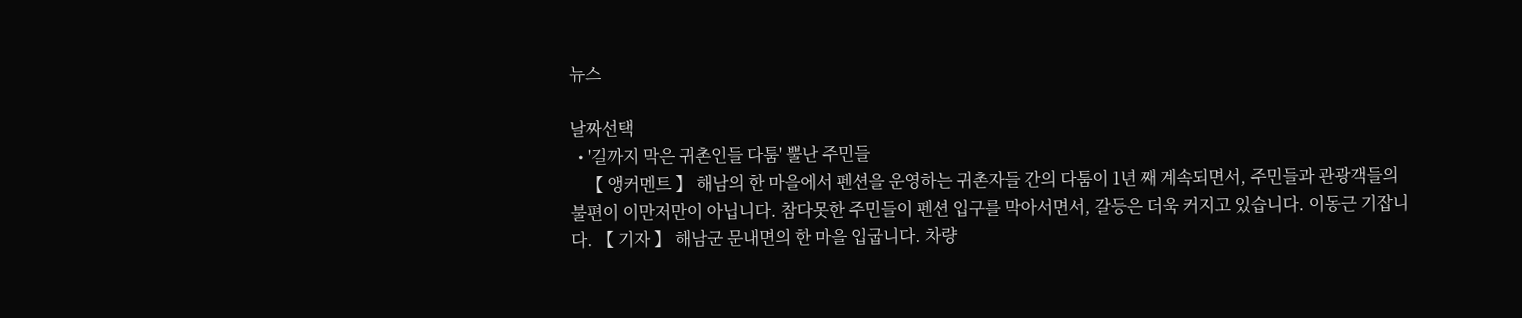뉴스

날짜선택
  • '길까지 막은 귀촌인들 다툼' 뿔난 주민들
    【 앵커멘트 】 해남의 한 마을에서 펜션을 운영하는 귀촌자들 간의 다툼이 1년 째 계속되면서, 주민들과 관광객들의 불편이 이만저만이 아닙니다. 참다못한 주민들이 펜션 입구를 막아서면서, 갈등은 더욱 커지고 있습니다. 이동근 기잡니다. 【 기자 】 해남군 문내면의 한 마을 입굽니다. 차량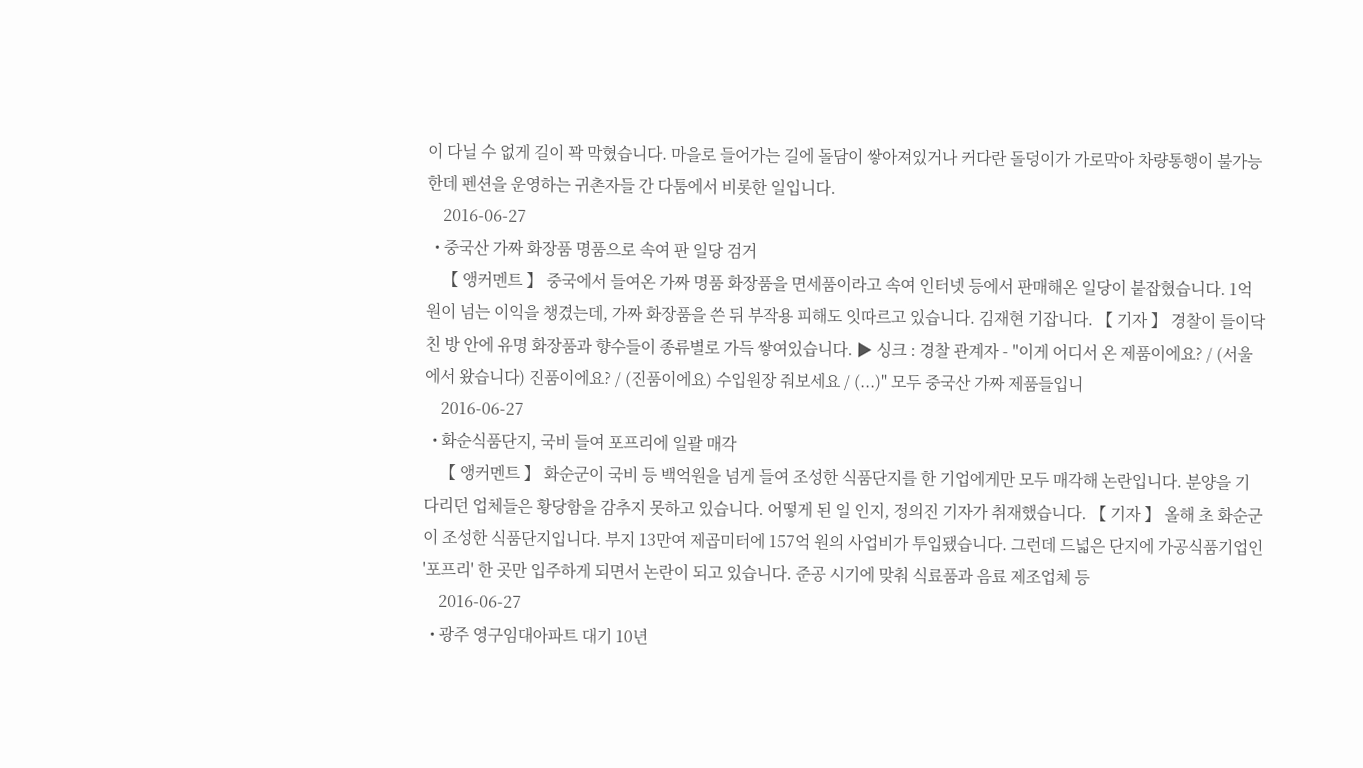이 다닐 수 없게 길이 꽉 막혔습니다. 마을로 들어가는 길에 돌담이 쌓아져있거나 커다란 돌덩이가 가로막아 차량통행이 불가능한데 펜션을 운영하는 귀촌자들 간 다툼에서 비롯한 일입니다.
    2016-06-27
  • 중국산 가짜 화장품 명품으로 속여 판 일당 검거
    【 앵커멘트 】 중국에서 들여온 가짜 명품 화장품을 면세품이라고 속여 인터넷 등에서 판매해온 일당이 붙잡혔습니다. 1억원이 넘는 이익을 챙겼는데, 가짜 화장품을 쓴 뒤 부작용 피해도 잇따르고 있습니다. 김재현 기잡니다. 【 기자 】 경찰이 들이닥친 방 안에 유명 화장품과 향수들이 종류별로 가득 쌓여있습니다. ▶ 싱크 : 경찰 관계자 - "이게 어디서 온 제품이에요? / (서울에서 왔습니다) 진품이에요? / (진품이에요) 수입원장 줘보세요 / (...)" 모두 중국산 가짜 제품들입니
    2016-06-27
  • 화순식품단지, 국비 들여 포프리에 일괄 매각
    【 앵커멘트 】 화순군이 국비 등 백억원을 넘게 들여 조성한 식품단지를 한 기업에게만 모두 매각해 논란입니다. 분양을 기다리던 업체들은 황당함을 감추지 못하고 있습니다. 어떻게 된 일 인지, 정의진 기자가 취재했습니다. 【 기자 】 올해 초 화순군이 조성한 식품단지입니다. 부지 13만여 제곱미터에 157억 원의 사업비가 투입됐습니다. 그런데 드넓은 단지에 가공식품기업인 '포프리' 한 곳만 입주하게 되면서 논란이 되고 있습니다. 준공 시기에 맞춰 식료품과 음료 제조업체 등
    2016-06-27
  • 광주 영구임대아파트 대기 10년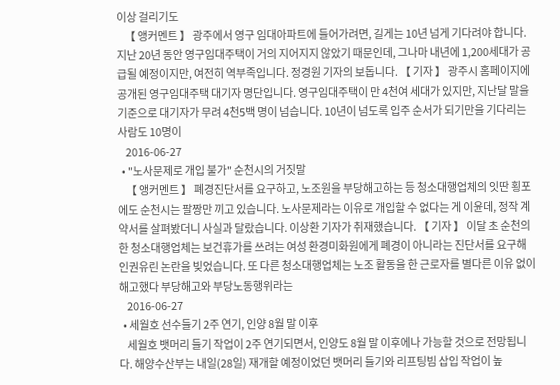이상 걸리기도
    【 앵커멘트 】 광주에서 영구 임대아파트에 들어가려면, 길게는 10년 넘게 기다려야 합니다. 지난 20년 동안 영구임대주택이 거의 지어지지 않았기 때문인데, 그나마 내년에 1,200세대가 공급될 예정이지만, 여전히 역부족입니다. 정경원 기자의 보돕니다. 【 기자 】 광주시 홈페이지에 공개된 영구임대주택 대기자 명단입니다. 영구임대주택이 만 4천여 세대가 있지만, 지난달 말을 기준으로 대기자가 무려 4천5백 명이 넘습니다. 10년이 넘도록 입주 순서가 되기만을 기다리는 사람도 10명이
    2016-06-27
  • "노사문제로 개입 불가" 순천시의 거짓말
    【 앵커멘트 】 폐경진단서를 요구하고, 노조원을 부당해고하는 등 청소대행업체의 잇딴 횡포에도 순천시는 팔짱만 끼고 있습니다. 노사문제라는 이유로 개입할 수 없다는 게 이윤데, 정작 계약서를 살펴봤더니 사실과 달랐습니다. 이상환 기자가 취재했습니다. 【 기자 】 이달 초 순천의 한 청소대행업체는 보건휴가를 쓰려는 여성 환경미화원에게 폐경이 아니라는 진단서를 요구해 인권유린 논란을 빚었습니다. 또 다른 청소대행업체는 노조 활동을 한 근로자를 별다른 이유 없이 해고했다 부당해고와 부당노동행위라는
    2016-06-27
  • 세월호 선수들기 2주 연기, 인양 8월 말 이후
    세월호 뱃머리 들기 작업이 2주 연기되면서, 인양도 8월 말 이후에나 가능할 것으로 전망됩니다. 해양수산부는 내일(28일) 재개할 예정이었던 뱃머리 들기와 리프팅빔 삽입 작업이 높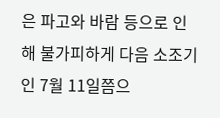은 파고와 바람 등으로 인해 불가피하게 다음 소조기인 7월 11일쯤으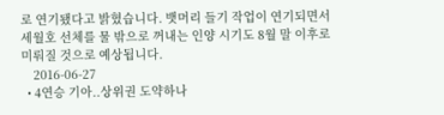로 연기됐다고 밝혔습니다. 뱃머리 들기 작업이 연기되면서 세월호 선체를 물 밖으로 꺼내는 인양 시기도 8월 말 이후로 미뤄질 것으로 예상됩니다.
    2016-06-27
  • 4연승 기아..상위권 도약하나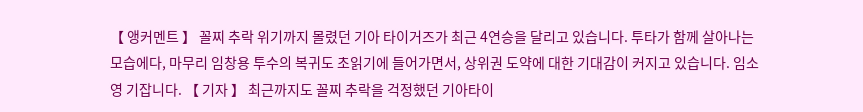【 앵커멘트 】 꼴찌 추락 위기까지 몰렸던 기아 타이거즈가 최근 4연승을 달리고 있습니다. 투타가 함께 살아나는 모습에다, 마무리 임창용 투수의 복귀도 초읽기에 들어가면서, 상위권 도약에 대한 기대감이 커지고 있습니다. 임소영 기잡니다. 【 기자 】 최근까지도 꼴찌 추락을 걱정했던 기아타이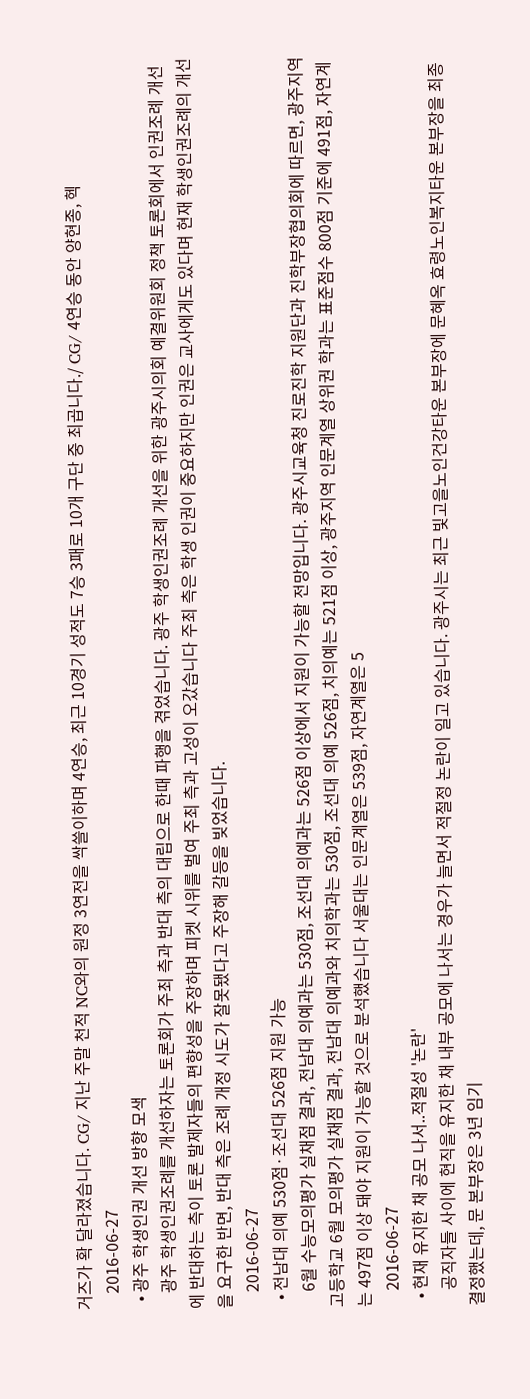거즈가 확 달라졌습니다. CG/ 지난 주말 천적 NC와의 원정 3연전을 싹쓸이하며 4연승, 최근 10경기 성적도 7승 3패로 10개 구단 중 최곱니다./ CG/ 4연승 동안 양현종, 헥
    2016-06-27
  • 광주 학생인권 개선 방향 모색
    광주 학생인권조례를 개선하자는 토론회가 주최 측과 반대 측의 대립으로 한때 파행을 겪었습니다. 광주 학생인권조례 개선을 위한 광주시의회 예결위원회 정책 토론회에서 인권조례 개선에 반대하는 측이 토론 발제자들의 편향성을 주장하며 피켓 시위를 벌여 주최 측과 고성이 오갔습니다 주최 측은 학생 인권이 중요하지만 인권은 교사에게도 있다며 현재 학생인권조례의 개선을 요구한 반면, 반대 측은 조례 개정 시도가 잘못됐다고 주장해 갈등을 빚었습니다.
    2016-06-27
  • 전남대 의예 530점·조선대 526점 지원 가능
    6월 수능모의평가 실채점 결과, 전남대 의예과는 530점, 조선대 의예과는 526점 이상에서 지원이 가능할 전망입니다. 광주시교육청 진로진학 지원단과 진학부장협의회에 따르면, 광주지역 고등학교 6월 모의평가 실채점 결과, 전남대 의예과와 치의학과는 530점, 조선대 의예 526점, 치의예는 521점 이상, 광주지역 인문계열 상위권 학과는 표준점수 800점 기준에 491점, 자연계는 497점 이상 돼야 지원이 가능할 것으로 분석했습니다 서울대는 인문계열은 539점, 자연계열은 5
    2016-06-27
  • 현재 유지한 채 공모 나서..적절성 '논란'
    공직자들 사이에 현직을 유지한 채 내부 공모에 나서는 경우가 늘면서 적절정 논란이 일고 있습니다. 광주시는 최근 빛고을노인건강타운 본부장에 문혜옥 효령노인복지타운 본부장을 최종 결정했는데, 문 본부장은 3년 임기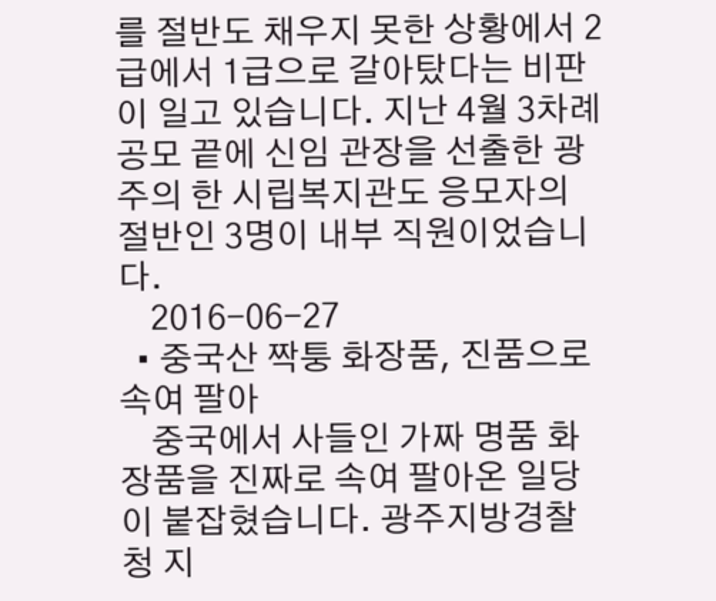를 절반도 채우지 못한 상황에서 2급에서 1급으로 갈아탔다는 비판이 일고 있습니다. 지난 4월 3차례 공모 끝에 신임 관장을 선출한 광주의 한 시립복지관도 응모자의 절반인 3명이 내부 직원이었습니다.
    2016-06-27
  • 중국산 짝퉁 화장품, 진품으로 속여 팔아
    중국에서 사들인 가짜 명품 화장품을 진짜로 속여 팔아온 일당이 붙잡혔습니다. 광주지방경찰청 지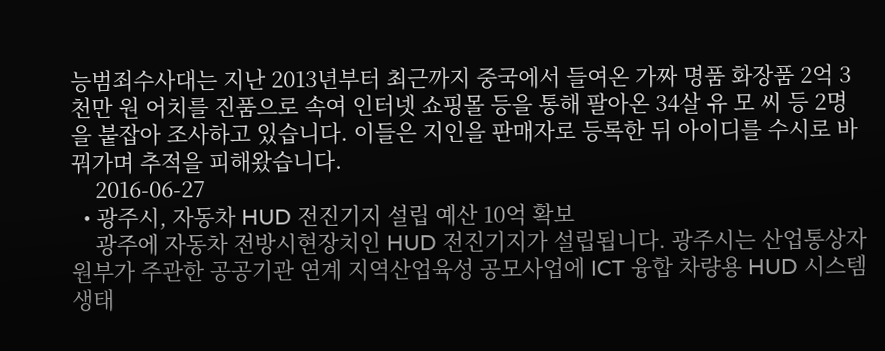능범죄수사대는 지난 2013년부터 최근까지 중국에서 들여온 가짜 명품 화장품 2억 3천만 원 어치를 진품으로 속여 인터넷 쇼핑몰 등을 통해 팔아온 34살 유 모 씨 등 2명을 붙잡아 조사하고 있습니다. 이들은 지인을 판매자로 등록한 뒤 아이디를 수시로 바꿔가며 추적을 피해왔습니다.
    2016-06-27
  • 광주시, 자동차 HUD 전진기지 설립 예산 10억 확보
    광주에 자동차 전방시현장치인 HUD 전진기지가 설립됩니다. 광주시는 산업통상자원부가 주관한 공공기관 연계 지역산업육성 공모사업에 ICT 융합 차량용 HUD 시스템 생태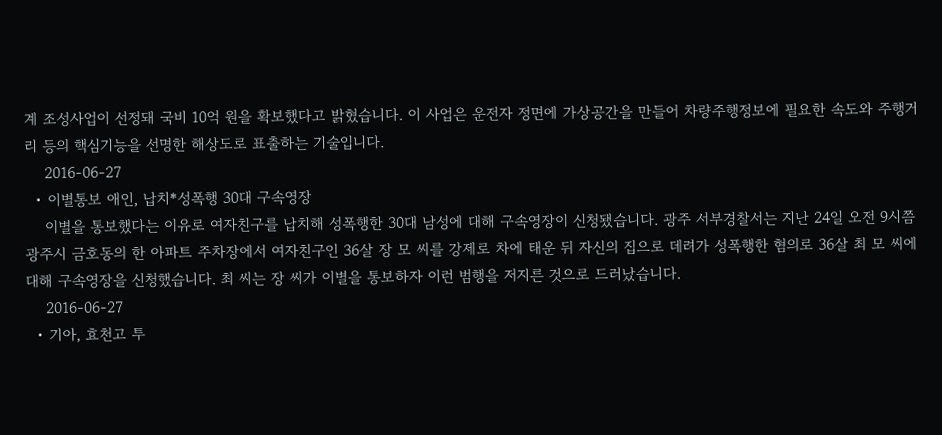계 조성사업이 선정돼 국비 10억 원을 확보했다고 밝혔습니다. 이 사업은 운전자 정면에 가상공간을 만들어 차량주행정보에 필요한 속도와 주행거리 등의 핵심기능을 선명한 해상도로 표출하는 기술입니다.
    2016-06-27
  • 이별통보 애인, 납치*성폭행 30대 구속영장
    이별을 통보했다는 이유로 여자친구를 납치해 성폭행한 30대 남성에 대해 구속영장이 신청됐습니다. 광주 서부경찰서는 지난 24일 오전 9시쯤 광주시 금호동의 한 아파트 주차장에서 여자친구인 36살 장 모 씨를 강제로 차에 태운 뒤 자신의 집으로 데려가 성폭행한 혐의로 36살 최 모 씨에 대해 구속영장을 신청했습니다. 최 씨는 장 씨가 이별을 통보하자 이런 범행을 저지른 것으로 드러났습니다.
    2016-06-27
  • 기아, 효천고 투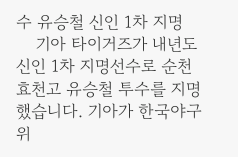수 유승철 신인 1차 지명
    기아 타이거즈가 내년도 신인 1차 지명선수로 순천효천고 유승철 투수를 지명했습니다. 기아가 한국야구위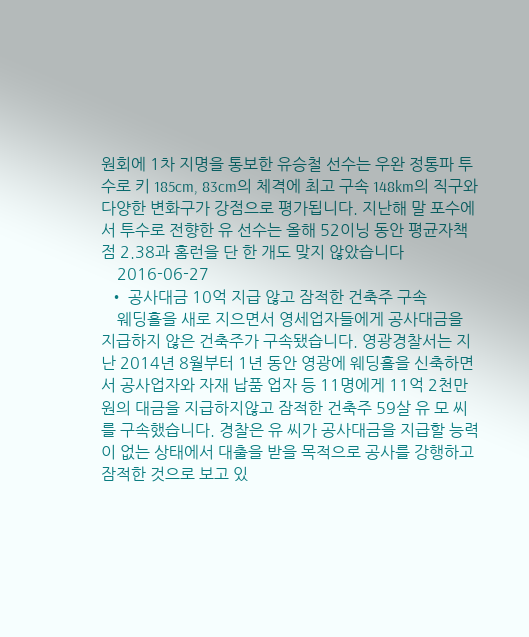원회에 1차 지명을 통보한 유승철 선수는 우완 정통파 투수로 키 185cm, 83cm의 체격에 최고 구속 148km의 직구와 다양한 변화구가 강점으로 평가됩니다. 지난해 말 포수에서 투수로 전향한 유 선수는 올해 52이닝 동안 평균자책점 2.38과 홈런을 단 한 개도 맞지 않았습니다
    2016-06-27
  • 공사대금 10억 지급 않고 잠적한 건축주 구속
    웨딩홀을 새로 지으면서 영세업자들에게 공사대금을 지급하지 않은 건축주가 구속됐습니다. 영광경찰서는 지난 2014년 8월부터 1년 동안 영광에 웨딩홀을 신축하면서 공사업자와 자재 납품 업자 등 11명에게 11억 2천만 원의 대금을 지급하지않고 잠적한 건축주 59살 유 모 씨를 구속했습니다. 경찰은 유 씨가 공사대금을 지급할 능력이 없는 상태에서 대출을 받을 목적으로 공사를 강행하고 잠적한 것으로 보고 있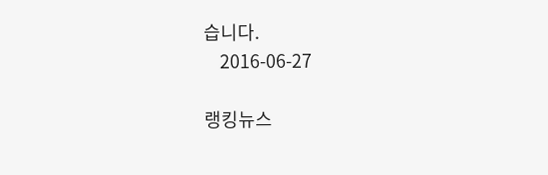습니다.
    2016-06-27

랭킹뉴스